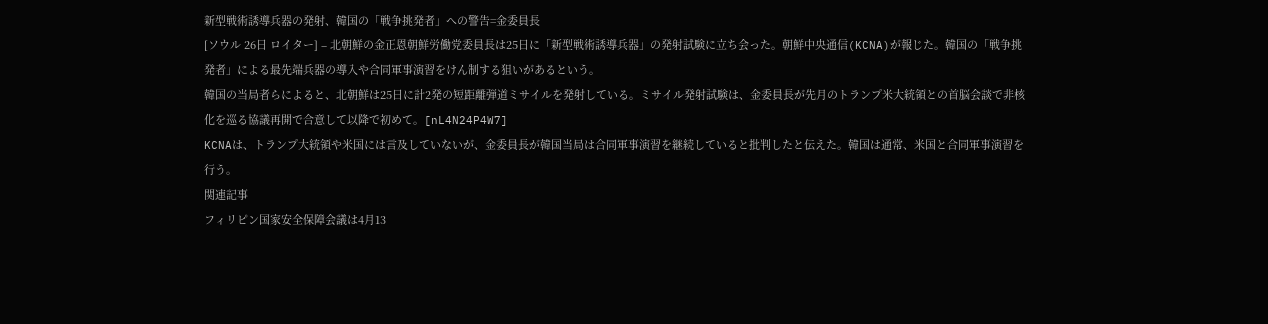新型戦術誘導兵器の発射、韓国の「戦争挑発者」への警告=金委員長
[ソウル 26日 ロイター] – 北朝鮮の金正恩朝鮮労働党委員長は25日に「新型戦術誘導兵器」の発射試験に立ち会った。朝鮮中央通信(KCNA)が報じた。韓国の「戦争挑発者」による最先端兵器の導入や合同軍事演習をけん制する狙いがあるという。
韓国の当局者らによると、北朝鮮は25日に計2発の短距離弾道ミサイルを発射している。ミサイル発射試験は、金委員長が先月のトランプ米大統領との首脳会談で非核化を巡る協議再開で合意して以降で初めて。[nL4N24P4W7]
KCNAは、トランプ大統領や米国には言及していないが、金委員長が韓国当局は合同軍事演習を継続していると批判したと伝えた。韓国は通常、米国と合同軍事演習を行う。
関連記事
フィリピン国家安全保障会議は4月13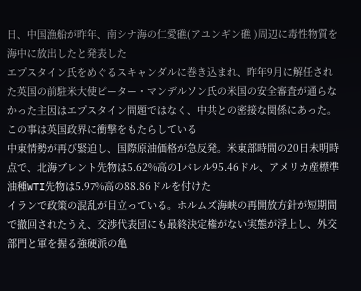日、中国漁船が昨年、南シナ海の仁愛礁(アユンギン礁 )周辺に毒性物質を海中に放出したと発表した
エプスタイン氏をめぐるスキャンダルに巻き込まれ、昨年9月に解任された英国の前駐米大使ピーター・マンデルソン氏の米国の安全審査が通らなかった主因はエプスタイン問題ではなく、中共との密接な関係にあった。この事は英国政界に衝撃をもたらしている
中東情勢が再び緊迫し、国際原油価格が急反発。米東部時間の20日未明時点で、北海ブレント先物は5.62%高の1バレル95.46ドル、アメリカ産標準油種WTI先物は5.97%高の88.86ドルを付けた
イランで政策の混乱が目立っている。ホルムズ海峡の再開放方針が短期間で撤回されたうえ、交渉代表団にも最終決定権がない実態が浮上し、外交部門と軍を握る強硬派の亀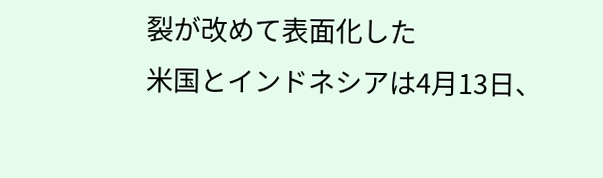裂が改めて表面化した
米国とインドネシアは4月13日、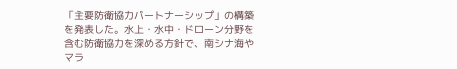「主要防衛協力パートナーシップ」の構築を発表した。水上・水中・ドローン分野を含む防衛協力を深める方針で、南シナ海やマラ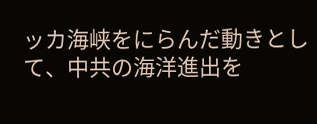ッカ海峡をにらんだ動きとして、中共の海洋進出を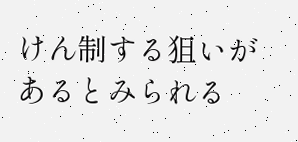けん制する狙いがあるとみられる